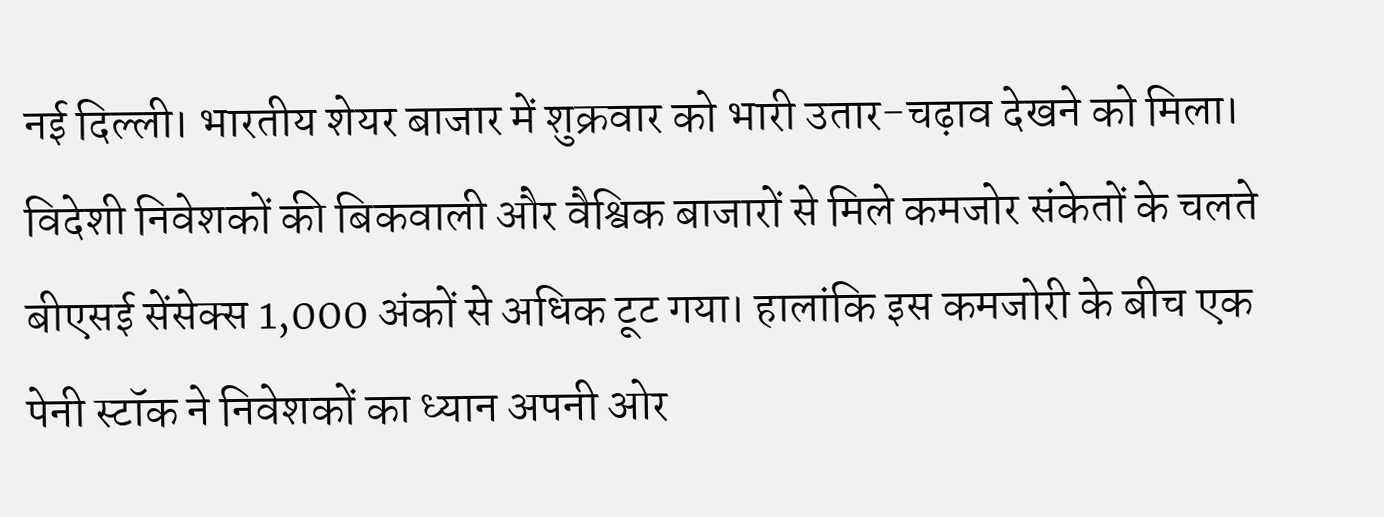नई दिल्ली। भारतीय शेयर बाजार में शुक्रवार को भारी उतार-चढ़ाव देखने को मिला। विदेशी निवेशकों की बिकवाली और वैश्विक बाजारों से मिले कमजोर संकेतों के चलते बीएसई सेंसेक्स 1,000 अंकों से अधिक टूट गया। हालांकि इस कमजोरी के बीच एक पेनी स्टॉक ने निवेशकों का ध्यान अपनी ओर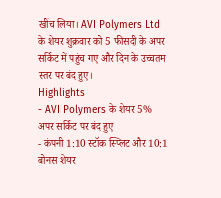खींच लिया। AVI Polymers Ltd के शेयर शुक्रवार को 5 फीसदी के अपर सर्किट में पहुंच गए और दिन के उच्चतम स्तर पर बंद हुए।
Highlights
- AVI Polymers के शेयर 5% अपर सर्किट पर बंद हुए
- कंपनी 1:10 स्टॉक स्प्लिट और 10:1 बोनस शेयर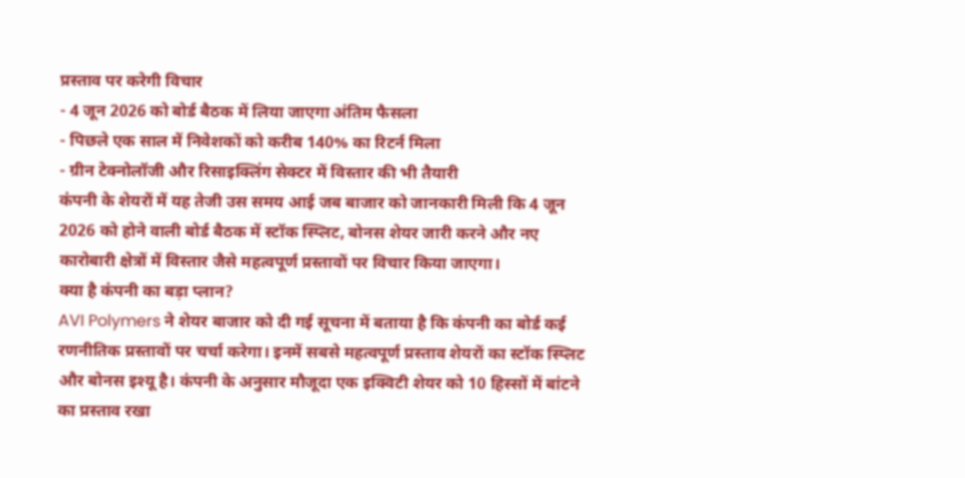प्रस्ताव पर करेगी विचार
- 4 जून 2026 को बोर्ड बैठक में लिया जाएगा अंतिम फैसला
- पिछले एक साल में निवेशकों को करीब 140% का रिटर्न मिला
- ग्रीन टेक्नोलॉजी और रिसाइक्लिंग सेक्टर में विस्तार की भी तैयारी
कंपनी के शेयरों में यह तेजी उस समय आई जब बाजार को जानकारी मिली कि 4 जून 2026 को होने वाली बोर्ड बैठक में स्टॉक स्प्लिट, बोनस शेयर जारी करने और नए कारोबारी क्षेत्रों में विस्तार जैसे महत्वपूर्ण प्रस्तावों पर विचार किया जाएगा।
क्या है कंपनी का बड़ा प्लान?
AVI Polymers ने शेयर बाजार को दी गई सूचना में बताया है कि कंपनी का बोर्ड कई रणनीतिक प्रस्तावों पर चर्चा करेगा। इनमें सबसे महत्वपूर्ण प्रस्ताव शेयरों का स्टॉक स्प्लिट और बोनस इश्यू है। कंपनी के अनुसार मौजूदा एक इक्विटी शेयर को 10 हिस्सों में बांटने का प्रस्ताव रखा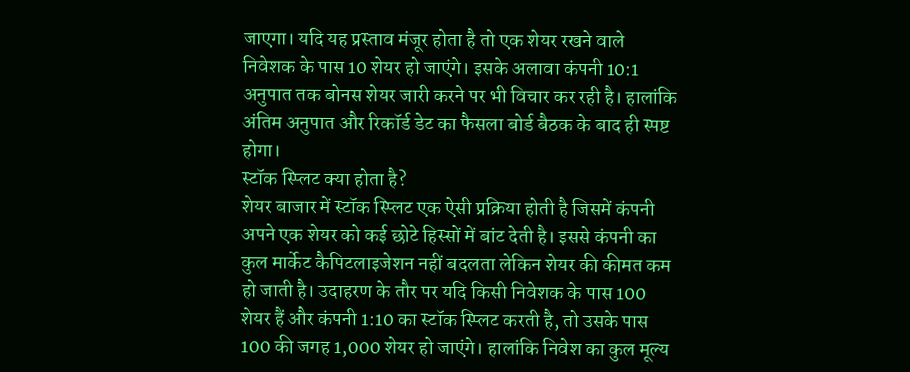जाएगा। यदि यह प्रस्ताव मंजूर होता है तो एक शेयर रखने वाले निवेशक के पास 10 शेयर हो जाएंगे। इसके अलावा कंपनी 10:1 अनुपात तक बोनस शेयर जारी करने पर भी विचार कर रही है। हालांकि अंतिम अनुपात और रिकॉर्ड डेट का फैसला बोर्ड बैठक के बाद ही स्पष्ट होगा।
स्टॉक स्प्लिट क्या होता है?
शेयर बाजार में स्टॉक स्प्लिट एक ऐसी प्रक्रिया होती है जिसमें कंपनी अपने एक शेयर को कई छोटे हिस्सों में बांट देती है। इससे कंपनी का कुल मार्केट कैपिटलाइजेशन नहीं बदलता लेकिन शेयर की कीमत कम हो जाती है। उदाहरण के तौर पर यदि किसी निवेशक के पास 100 शेयर हैं और कंपनी 1:10 का स्टॉक स्प्लिट करती है, तो उसके पास 100 की जगह 1,000 शेयर हो जाएंगे। हालांकि निवेश का कुल मूल्य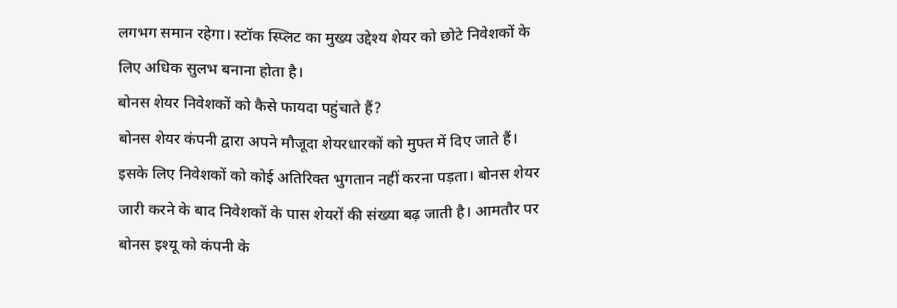लगभग समान रहेगा। स्टॉक स्प्लिट का मुख्य उद्देश्य शेयर को छोटे निवेशकों के लिए अधिक सुलभ बनाना होता है।
बोनस शेयर निवेशकों को कैसे फायदा पहुंचाते हैं?
बोनस शेयर कंपनी द्वारा अपने मौजूदा शेयरधारकों को मुफ्त में दिए जाते हैं। इसके लिए निवेशकों को कोई अतिरिक्त भुगतान नहीं करना पड़ता। बोनस शेयर जारी करने के बाद निवेशकों के पास शेयरों की संख्या बढ़ जाती है। आमतौर पर बोनस इश्यू को कंपनी के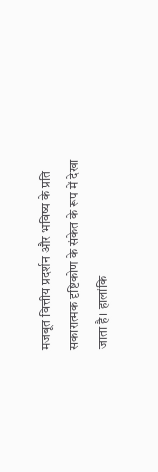मजबूत वित्तीय प्रदर्शन और भविष्य के प्रति सकारात्मक दृष्टिकोण के संकेत के रूप में देखा जाता है। हालांकि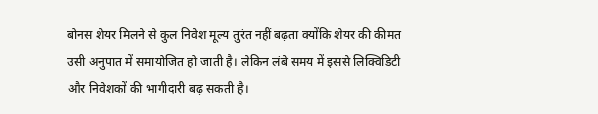बोनस शेयर मिलने से कुल निवेश मूल्य तुरंत नहीं बढ़ता क्योंकि शेयर की कीमत उसी अनुपात में समायोजित हो जाती है। लेकिन लंबे समय में इससे लिक्विडिटी और निवेशकों की भागीदारी बढ़ सकती है।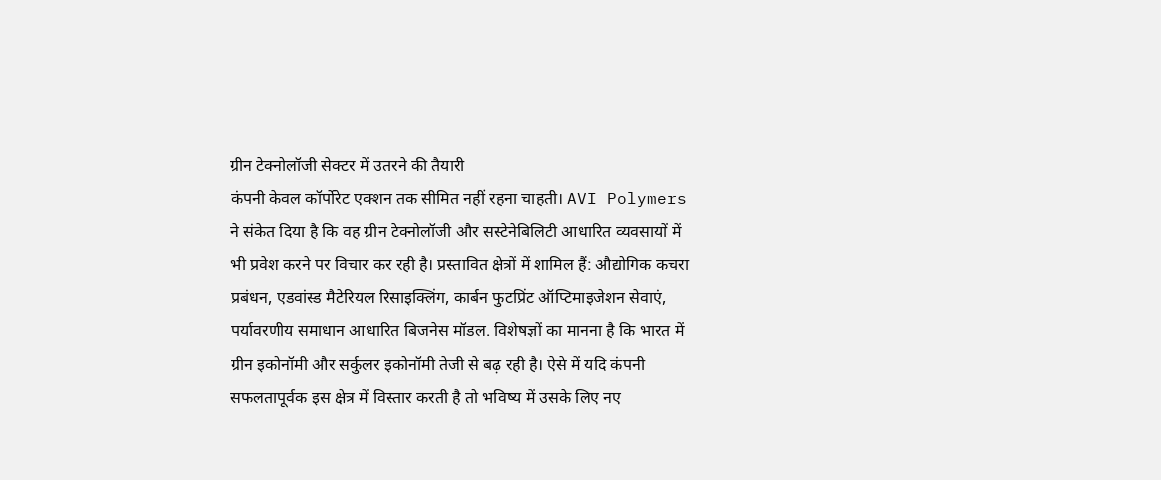ग्रीन टेक्नोलॉजी सेक्टर में उतरने की तैयारी
कंपनी केवल कॉर्पोरेट एक्शन तक सीमित नहीं रहना चाहती। AVI Polymers ने संकेत दिया है कि वह ग्रीन टेक्नोलॉजी और सस्टेनेबिलिटी आधारित व्यवसायों में भी प्रवेश करने पर विचार कर रही है। प्रस्तावित क्षेत्रों में शामिल हैं: औद्योगिक कचरा प्रबंधन, एडवांस्ड मैटेरियल रिसाइक्लिंग, कार्बन फुटप्रिंट ऑप्टिमाइजेशन सेवाएं, पर्यावरणीय समाधान आधारित बिजनेस मॉडल. विशेषज्ञों का मानना है कि भारत में ग्रीन इकोनॉमी और सर्कुलर इकोनॉमी तेजी से बढ़ रही है। ऐसे में यदि कंपनी सफलतापूर्वक इस क्षेत्र में विस्तार करती है तो भविष्य में उसके लिए नए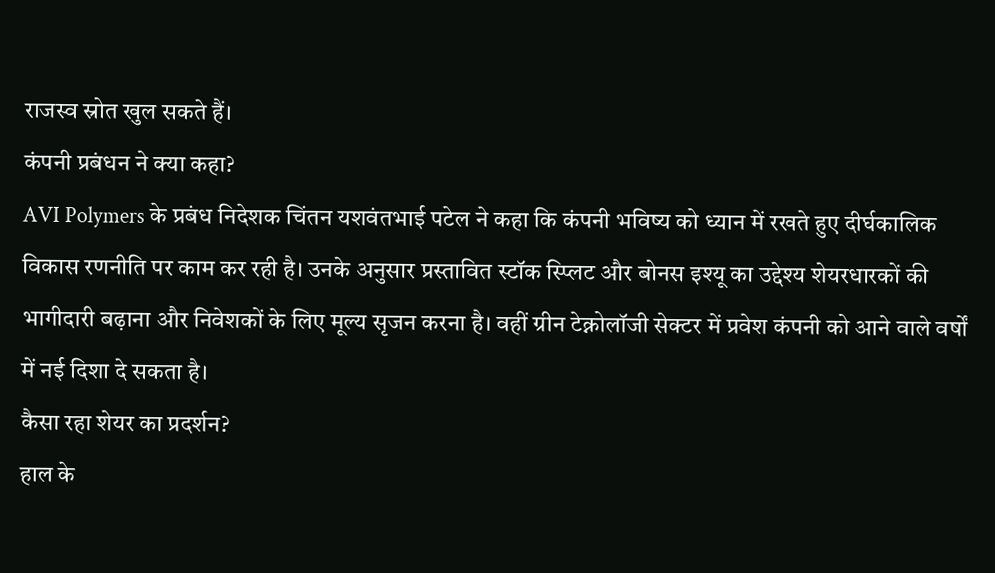राजस्व स्रोत खुल सकते हैं।
कंपनी प्रबंधन ने क्या कहा?
AVI Polymers के प्रबंध निदेशक चिंतन यशवंतभाई पटेल ने कहा कि कंपनी भविष्य को ध्यान में रखते हुए दीर्घकालिक विकास रणनीति पर काम कर रही है। उनके अनुसार प्रस्तावित स्टॉक स्प्लिट और बोनस इश्यू का उद्देश्य शेयरधारकों की भागीदारी बढ़ाना और निवेशकों के लिए मूल्य सृजन करना है। वहीं ग्रीन टेक्नोलॉजी सेक्टर में प्रवेश कंपनी को आने वाले वर्षों में नई दिशा दे सकता है।
कैसा रहा शेयर का प्रदर्शन?
हाल के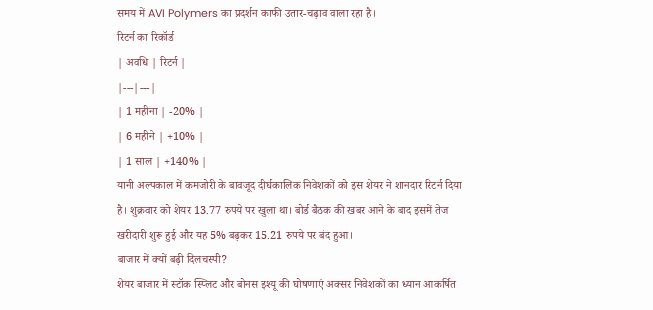समय में AVI Polymers का प्रदर्शन काफी उतार-चढ़ाव वाला रहा है।
रिटर्न का रिकॉर्ड
| अवधि | रिटर्न |
|---|---|
| 1 महीना | -20% |
| 6 महीने | +10% |
| 1 साल | +140% |
यानी अल्पकाल में कमजोरी के बावजूद दीर्घकालिक निवेशकों को इस शेयर ने शानदार रिटर्न दिया है। शुक्रवार को शेयर 13.77 रुपये पर खुला था। बोर्ड बैठक की खबर आने के बाद इसमें तेज खरीदारी शुरू हुई और यह 5% बढ़कर 15.21 रुपये पर बंद हुआ।
बाजार में क्यों बढ़ी दिलचस्पी?
शेयर बाजार में स्टॉक स्प्लिट और बोनस इश्यू की घोषणाएं अक्सर निवेशकों का ध्यान आकर्षित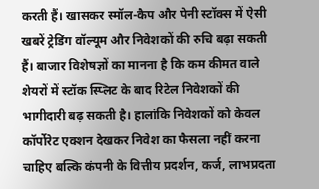करती हैं। खासकर स्मॉल-कैप और पेनी स्टॉक्स में ऐसी खबरें ट्रेडिंग वॉल्यूम और निवेशकों की रुचि बढ़ा सकती हैं। बाजार विशेषज्ञों का मानना है कि कम कीमत वाले शेयरों में स्टॉक स्प्लिट के बाद रिटेल निवेशकों की भागीदारी बढ़ सकती है। हालांकि निवेशकों को केवल कॉर्पोरेट एक्शन देखकर निवेश का फैसला नहीं करना चाहिए बल्कि कंपनी के वित्तीय प्रदर्शन, कर्ज, लाभप्रदता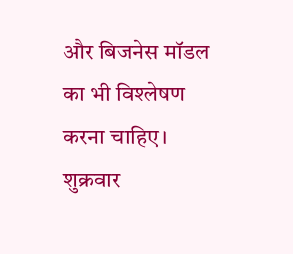और बिजनेस मॉडल का भी विश्लेषण करना चाहिए।
शुक्रवार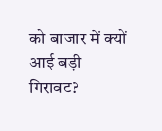को बाजार में क्यों आई बड़ी गिरावट?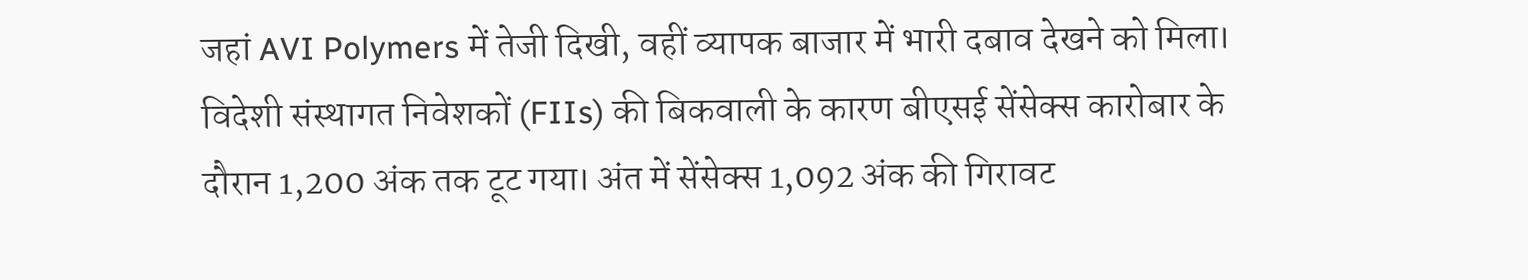जहां AVI Polymers में तेजी दिखी, वहीं व्यापक बाजार में भारी दबाव देखने को मिला। विदेशी संस्थागत निवेशकों (FIIs) की बिकवाली के कारण बीएसई सेंसेक्स कारोबार के दौरान 1,200 अंक तक टूट गया। अंत में सेंसेक्स 1,092 अंक की गिरावट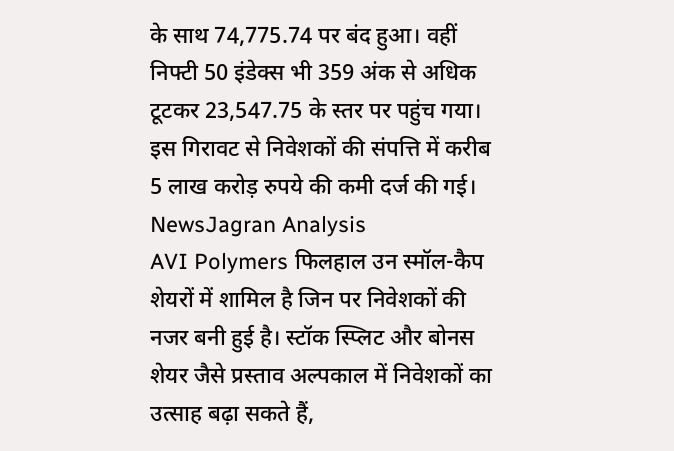के साथ 74,775.74 पर बंद हुआ। वहीं निफ्टी 50 इंडेक्स भी 359 अंक से अधिक टूटकर 23,547.75 के स्तर पर पहुंच गया। इस गिरावट से निवेशकों की संपत्ति में करीब 5 लाख करोड़ रुपये की कमी दर्ज की गई।
NewsJagran Analysis
AVI Polymers फिलहाल उन स्मॉल-कैप शेयरों में शामिल है जिन पर निवेशकों की नजर बनी हुई है। स्टॉक स्प्लिट और बोनस शेयर जैसे प्रस्ताव अल्पकाल में निवेशकों का उत्साह बढ़ा सकते हैं,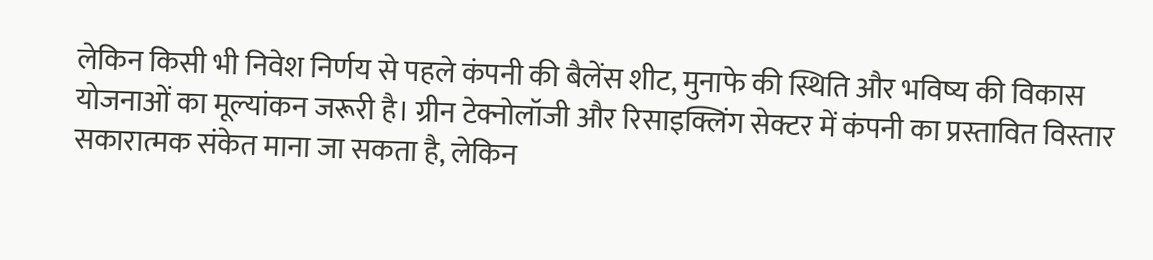लेकिन किसी भी निवेश निर्णय से पहले कंपनी की बैलेंस शीट, मुनाफे की स्थिति और भविष्य की विकास योजनाओं का मूल्यांकन जरूरी है। ग्रीन टेक्नोलॉजी और रिसाइक्लिंग सेक्टर में कंपनी का प्रस्तावित विस्तार सकारात्मक संकेत माना जा सकता है, लेकिन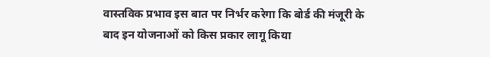वास्तविक प्रभाव इस बात पर निर्भर करेगा कि बोर्ड की मंजूरी के बाद इन योजनाओं को किस प्रकार लागू किया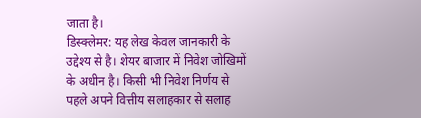जाता है।
डिस्क्लेमर: यह लेख केवल जानकारी के उद्देश्य से है। शेयर बाजार में निवेश जोखिमों के अधीन है। किसी भी निवेश निर्णय से पहले अपने वित्तीय सलाहकार से सलाह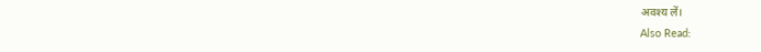अवश्य लें।
Also Read: